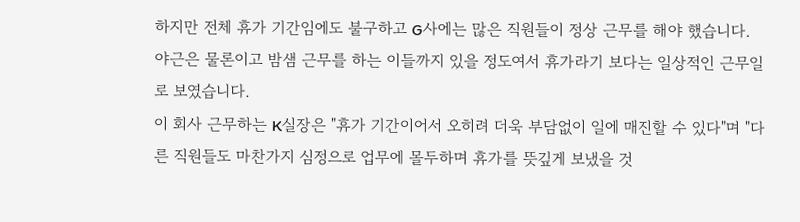하지만 전체 휴가 기간임에도 불구하고 G사에는 많은 직원들이 정상 근무를 해야 했습니다. 야근은 물론이고 밤샘 근무를 하는 이들까지 있을 정도여서 휴가라기 보다는 일상적인 근무일로 보였습니다.
이 회사 근무하는 K실장은 "휴가 기간이어서 오히려 더욱 부담없이 일에 매진할 수 있다"며 "다른 직원들도 마찬가지 심정으로 업무에 몰두하며 휴가를 뜻깊게 보냈을 것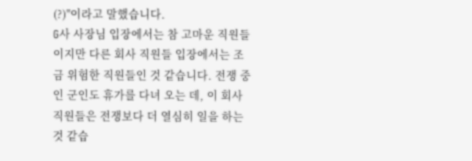(?)"이라고 말했습니다.
G사 사장님 입장에서는 참 고마운 직원들이지만 다른 회사 직원들 입장에서는 조금 위험한 직원들인 것 같습니다. 전쟁 중인 군인도 휴가를 다녀 오는 데, 이 회사 직원들은 전쟁보다 더 열심히 일을 하는 것 같습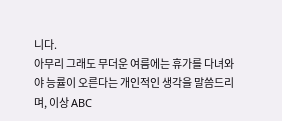니다.
아무리 그래도 무더운 여름에는 휴가를 다녀와야 능률이 오른다는 개인적인 생각을 말씀드리며, 이상 ABC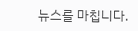뉴스를 마칩니다.